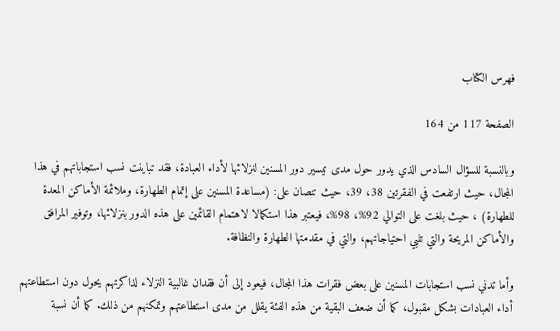فهرس الكتاب

الصفحة 117 من 164

وبالنسبة للسؤال السادس الذي يدور حول مدى تيسير دور المسنين لنزلائها لأداء العبادة، فقد تباينت نسب استجاباتهم في هذا المجال، حيث ارتفعت في الفقرتين 38، 39، حيث تنصان على: (مساعدة المسنين على إتمام الطهارة، وملائمة الأماكن المعدة للطهارة) ، حيث بلغت على التوالي 92%، 98%، فيعتبر هذا استكمالا لاهتمام القائمين على هذه الدور بنزلائها، وتوفير المرافق والأماكن المريحة والتي تلبي احتياجاتهم، والتي في مقدمتها الطهارة والنظافة.

وأما تدني نسب استجابات المسنين على بعض فقرات هذا المجال، فيعود إلى أن فقدان غالبية النزلاء لذاكرتهم يحول دون استطاعتهم أداء العبادات بشكل مقبول، كما أن ضعف البقية من هذه الفئة يقلل من مدى استطاعتهم وتمكنهم من ذلك. كما أن نسبة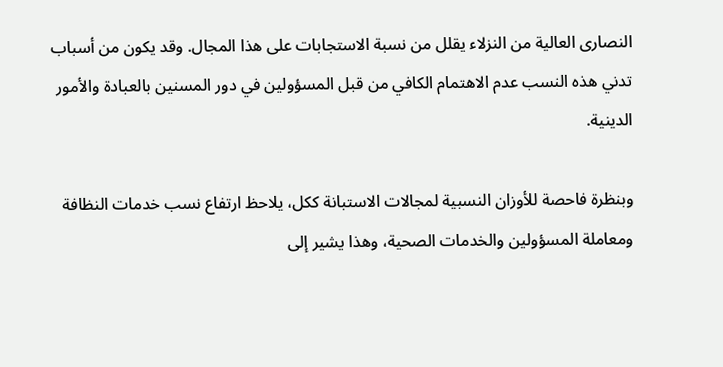النصارى العالية من النزلاء يقلل من نسبة الاستجابات على هذا المجال. وقد يكون من أسباب تدني هذه النسب عدم الاهتمام الكافي من قبل المسؤولين في دور المسنين بالعبادة والأمور الدينية.

وبنظرة فاحصة للأوزان النسبية لمجالات الاستبانة ككل، يلاحظ ارتفاع نسب خدمات النظافة ومعاملة المسؤولين والخدمات الصحية، وهذا يشير إلى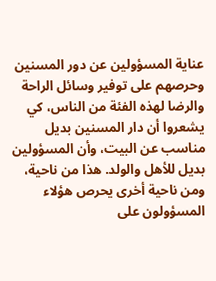عناية المسؤولين عن دور المسنين وحرصهم على توفير وسائل الراحة والرضا لهذه الفئة من الناس، كي يشعروا أن دار المسنين بديل مناسب عن البيت، وأن المسؤولين بديل للأهل والولد. هذا من ناحية، ومن ناحية أخرى يحرص هؤلاء المسؤولون على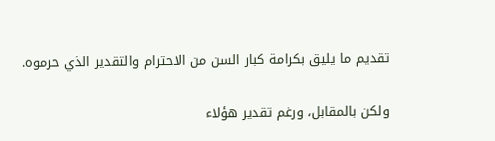تقديم ما يليق بكرامة كبار السن من الاحترام والتقدير الذي حرموه.

ولكن بالمقابل، ورغم تقدير هؤلاء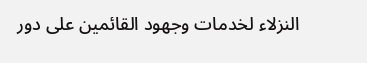النزلاء لخدمات وجهود القائمين على دور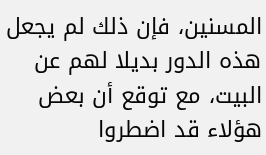المسنين، فإن ذلك لم يجعل هذه الدور بديلا لهم عن البيت، مع توقع أن بعض هؤلاء قد اضطروا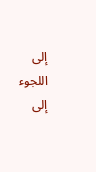إلى اللجوء إلى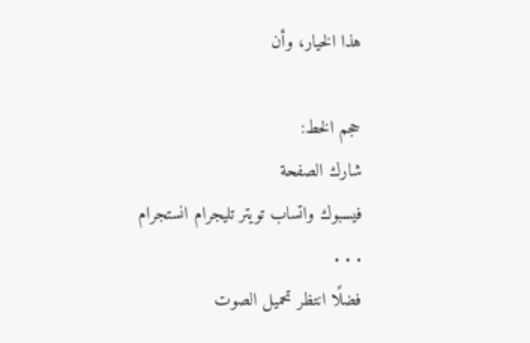هذا الخيار، وأن

حجم الخط:
شارك الصفحة
فيسبوك واتساب تويتر تليجرام انستجرام
. . .
فضلًا انتظر تحميل الصوت